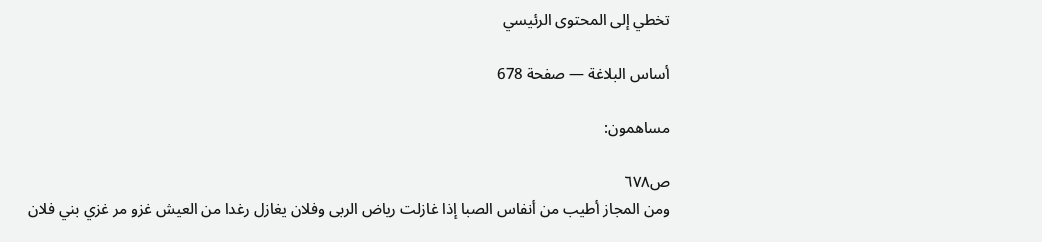تخطي إلى المحتوى الرئيسي

أساس البلاغة — صفحة 678

مساهمون:

ص٦٧٨
ومن المجاز أطيب من أنفاس الصبا إذا غازلت رياض الربى وفلان يغازل رغدا من العيش غزو مر غزي بني فلان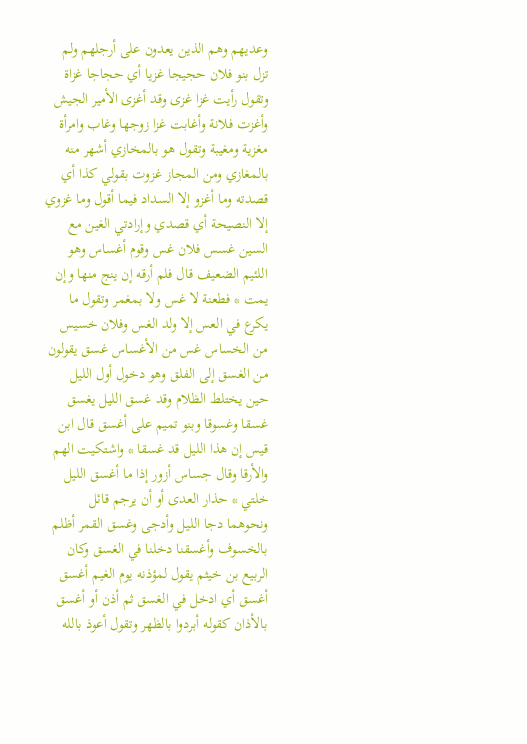وعديهم وهم الذين يعدون على أرجلهم ولم تزل بنو فلان حجيجا غزيا أي حجاجا غزاة وتقول رأيت غزا غزى وقد أغزى الأمير الجيش وأغزت فلانة وأغابت غزا زوجها وغاب وامرأة مغزية ومغيبة وتقول هو بالمخازي أشهر منه بالمغازي ومن المجاز غزوت بقولي كذا أي قصدته وما أغزو إلا السداد فيما أقول وما غزوي إلا النصيحة أي قصدي وإرادتي الغين مع السين غسس فلان غس وقوم أغساس وهو اللئيم الضعيف قال فلم أرقه إن ينج منها وإن يمت * فطعنة لا غس ولا بمغمر وتقول ما يكرع في العس إلا ولد الغس وفلان خسيس من الخساس غس من الأغساس غسق يقولون من الغسق إلى الفلق وهو دخول أول الليل حين يختلط الظلام وقد غسق الليل يغسق غسقا وغسوقا وبنو تميم على أغسق قال ابن قيس إن هذا الليل قد غسقا * واشتكيت الهم والأرقا وقال جساس أزور إذا ما أغسق الليل خلتي * حذار العدى أو أن يرجم قائل ونحوهما دجا الليل وأدجى وغسق القمر أظلم بالخسوف وأغسقنا دخلنا في الغسق وكان الربيع بن خيثم يقول لمؤذنه يوم الغيم أغسق أغسق أي ادخل في الغسق ثم أذن أو أغسق بالأذان كقوله أبردوا بالظهر وتقول أعوذ بالله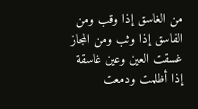من الغاسق إذا وقب ومن الفاسق إذا وثب ومن المجاز غسقت العين وعين غاسقة إذا أظلمت ودمعت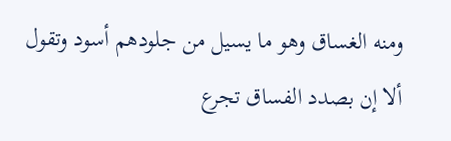ومنه الغساق وهو ما يسيل من جلودهم أسود وتقول ألا إن بصدد الفساق تجرع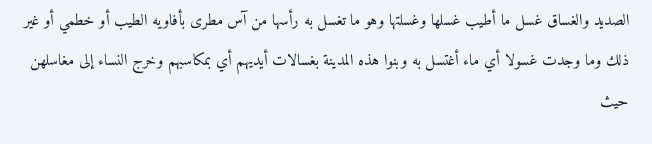الصديد والغساق غسل ما أطيب غسلها وغسلتها وهو ما تغسل به رأسها من آس مطرى بأفاويه الطيب أو خطمي أو غير ذلك وما وجدت غسولا أي ماء أغتسل به وبنوا هذه المدينة بغسالات أيديهم أي بمكاسبهم وخرج النساء إلى مغاسلهن حيث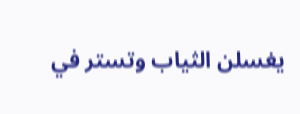يغسلن الثياب وتستر في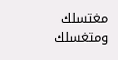مغتسلك ومتغسلك